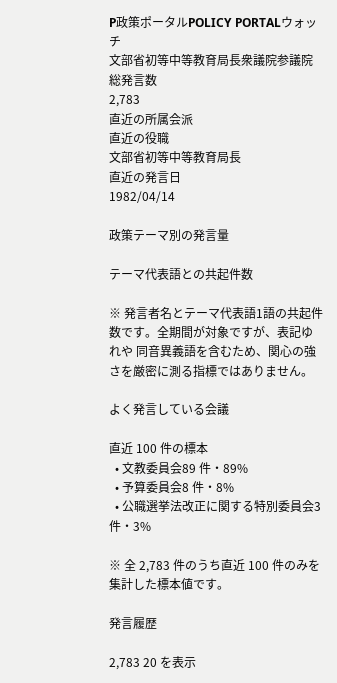P政策ポータルPOLICY PORTALウォッチ
文部省初等中等教育局長衆議院参議院
総発言数
2,783
直近の所属会派
直近の役職
文部省初等中等教育局長
直近の発言日
1982/04/14

政策テーマ別の発言量

テーマ代表語との共起件数

※ 発言者名とテーマ代表語1語の共起件数です。全期間が対象ですが、表記ゆれや 同音異義語を含むため、関心の強さを厳密に測る指標ではありません。

よく発言している会議

直近 100 件の標本
  • 文教委員会89 件・89%
  • 予算委員会8 件・8%
  • 公職選挙法改正に関する特別委員会3 件・3%

※ 全 2,783 件のうち直近 100 件のみを集計した標本値です。

発言履歴

2,783 20 を表示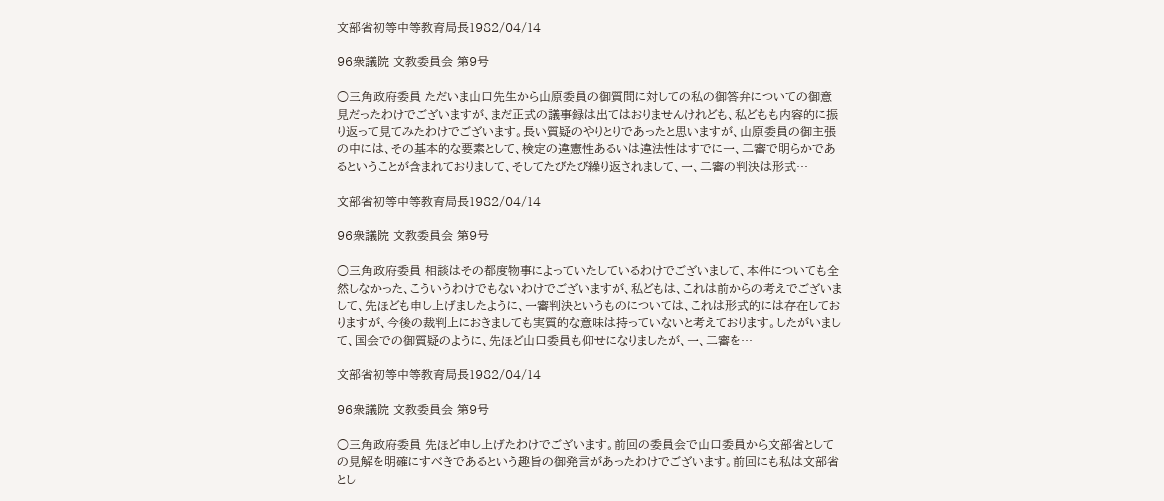文部省初等中等教育局長1982/04/14

96衆議院 文教委員会 第9号

○三角政府委員 ただいま山口先生から山原委員の御質問に対しての私の御答弁についての御意見だったわけでございますが、まだ正式の議事録は出てはおりませんけれども、私どもも内容的に振り返って見てみたわけでございます。長い質疑のやりとりであったと思いますが、山原委員の御主張の中には、その基本的な要素として、検定の違憲性あるいは違法性はすでに一、二審で明らかであるということが含まれておりまして、そしてたびたび繰り返されまして、一、二審の判決は形式…

文部省初等中等教育局長1982/04/14

96衆議院 文教委員会 第9号

○三角政府委員 相談はその都度物事によっていたしているわけでございまして、本件についても全然しなかった、こういうわけでもないわけでございますが、私どもは、これは前からの考えでございまして、先ほども申し上げましたように、一審判決というものについては、これは形式的には存在しておりますが、今後の裁判上におきましても実質的な意味は持っていないと考えております。したがいまして、国会での御質疑のように、先ほど山口委員も仰せになりましたが、一、二審を…

文部省初等中等教育局長1982/04/14

96衆議院 文教委員会 第9号

○三角政府委員 先ほど申し上げたわけでございます。前回の委員会で山口委員から文部省としての見解を明確にすべきであるという趣旨の御発言があったわけでございます。前回にも私は文部省とし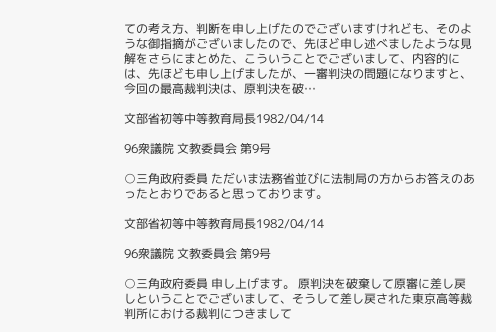ての考え方、判断を申し上げたのでございますけれども、そのような御指摘がございましたので、先ほど申し述べましたような見解をさらにまとめた、こういうことでございまして、内容的には、先ほども申し上げましたが、一審判決の問題になりますと、今回の最高裁判決は、原判決を破…

文部省初等中等教育局長1982/04/14

96衆議院 文教委員会 第9号

○三角政府委員 ただいま法務省並びに法制局の方からお答えのあったとおりであると思っております。

文部省初等中等教育局長1982/04/14

96衆議院 文教委員会 第9号

○三角政府委員 申し上げます。 原判決を破棄して原審に差し戻しということでございまして、そうして差し戻された東京高等裁判所における裁判につきまして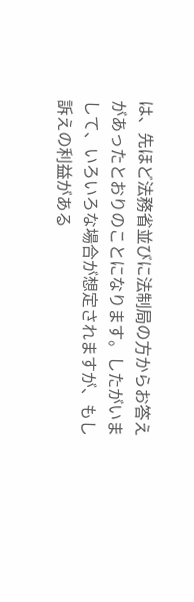は、先ほど法務省並びに法制局の方からお答えがあったとおりのことになります。したがいまして、いろいろな場合が想定されますが、もし訴えの利益がある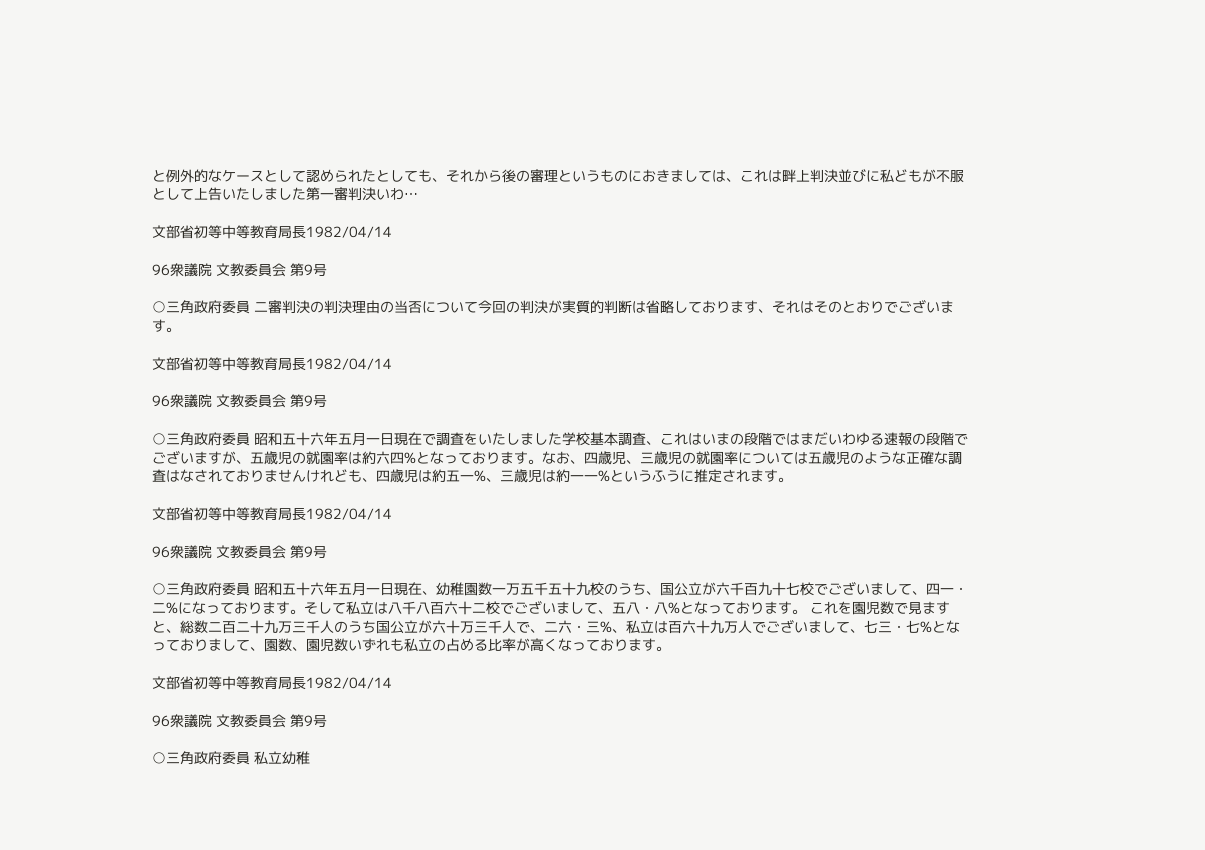と例外的なケースとして認められたとしても、それから後の審理というものにおきましては、これは畔上判決並びに私どもが不服として上告いたしました第一審判決いわ…

文部省初等中等教育局長1982/04/14

96衆議院 文教委員会 第9号

○三角政府委員 二審判決の判決理由の当否について今回の判決が実質的判断は省略しております、それはそのとおりでございます。

文部省初等中等教育局長1982/04/14

96衆議院 文教委員会 第9号

○三角政府委員 昭和五十六年五月一日現在で調査をいたしました学校基本調査、これはいまの段階ではまだいわゆる速報の段階でございますが、五歳児の就園率は約六四%となっております。なお、四歳児、三歳児の就園率については五歳児のような正確な調査はなされておりませんけれども、四歳児は約五一%、三歳児は約一一%というふうに推定されます。

文部省初等中等教育局長1982/04/14

96衆議院 文教委員会 第9号

○三角政府委員 昭和五十六年五月一日現在、幼稚園数一万五千五十九校のうち、国公立が六千百九十七校でございまして、四一・二%になっております。そして私立は八千八百六十二校でございまして、五八・八%となっております。 これを園児数で見ますと、総数二百二十九万三千人のうち国公立が六十万三千人で、二六・三%、私立は百六十九万人でございまして、七三・七%となっておりまして、園数、園児数いずれも私立の占める比率が高くなっております。

文部省初等中等教育局長1982/04/14

96衆議院 文教委員会 第9号

○三角政府委員 私立幼稚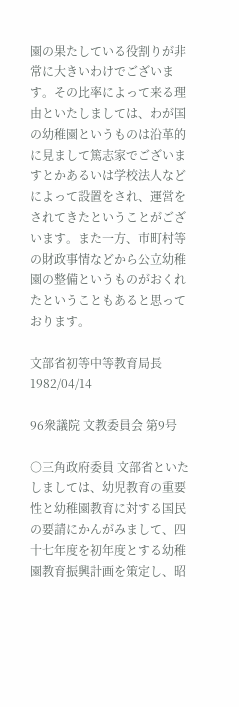園の果たしている役割りが非常に大きいわけでございます。その比率によって来る理由といたしましては、わが国の幼稚園というものは沿革的に見まして篤志家でございますとかあるいは学校法人などによって設置をされ、運営をされてきたということがございます。また一方、市町村等の財政事情などから公立幼稚園の整備というものがおくれたということもあると思っております。

文部省初等中等教育局長1982/04/14

96衆議院 文教委員会 第9号

○三角政府委員 文部省といたしましては、幼児教育の重要性と幼稚園教育に対する国民の要請にかんがみまして、四十七年度を初年度とする幼稚園教育振興計画を策定し、昭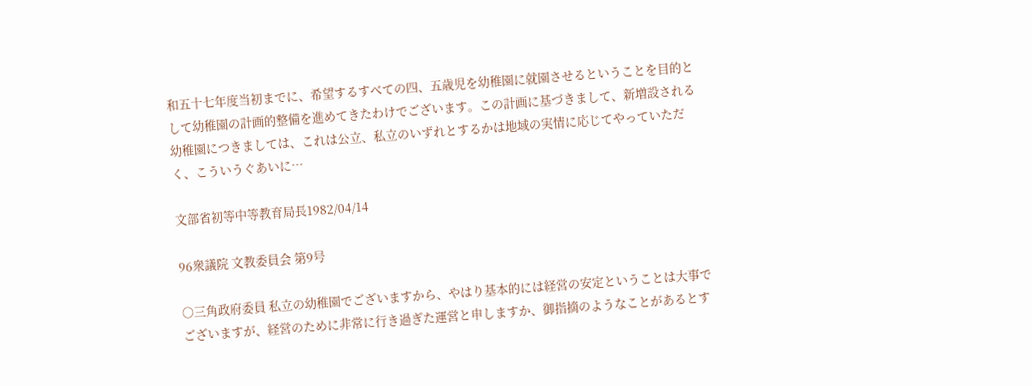和五十七年度当初までに、希望するすべての四、五歳児を幼稚園に就園させるということを目的として幼稚園の計画的整備を進めてきたわけでございます。この計画に基づきまして、新増設される幼稚園につきましては、これは公立、私立のいずれとするかは地域の実情に応じてやっていただく、こういうぐあいに…

文部省初等中等教育局長1982/04/14

96衆議院 文教委員会 第9号

○三角政府委員 私立の幼稚園でございますから、やはり基本的には経営の安定ということは大事でございますが、経営のために非常に行き過ぎた運営と申しますか、御指摘のようなことがあるとす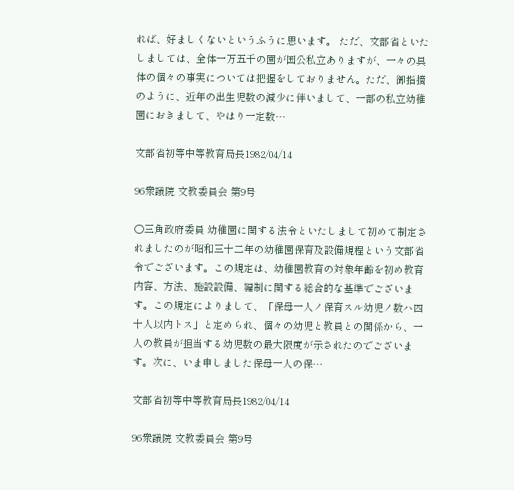れば、好ましくないというふうに思います。 ただ、文部省といたしましては、全体一万五千の園が国公私立ありますが、一々の具体の個々の事実については把握をしておりません。ただ、御指摘のように、近年の出生児数の減少に伴いまして、一部の私立幼稚園におきまして、やはり一定数…

文部省初等中等教育局長1982/04/14

96衆議院 文教委員会 第9号

○三角政府委員 幼稚園に関する法令といたしまして初めて制定されましたのが昭和三十二年の幼稚園保育及設備規程という文部省令でございます。この規定は、幼稚園教育の対象年齢を初め教育内容、方法、施設設備、編制に関する総合的な基準でございます。この規定によりまして、「保母一人ノ保育スル幼児ノ数ハ四十人以内トス」と定められ、個々の幼児と教員との関係から、一人の教員が担当する幼児数の最大限度が示されたのでございます。次に、いま申しました保母一人の保…

文部省初等中等教育局長1982/04/14

96衆議院 文教委員会 第9号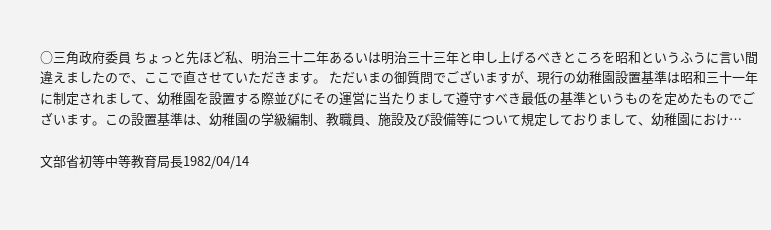○三角政府委員 ちょっと先ほど私、明治三十二年あるいは明治三十三年と申し上げるべきところを昭和というふうに言い間違えましたので、ここで直させていただきます。 ただいまの御質問でございますが、現行の幼稚園設置基準は昭和三十一年に制定されまして、幼稚園を設置する際並びにその運営に当たりまして遵守すべき最低の基準というものを定めたものでございます。この設置基準は、幼稚園の学級編制、教職員、施設及び設備等について規定しておりまして、幼稚園におけ…

文部省初等中等教育局長1982/04/14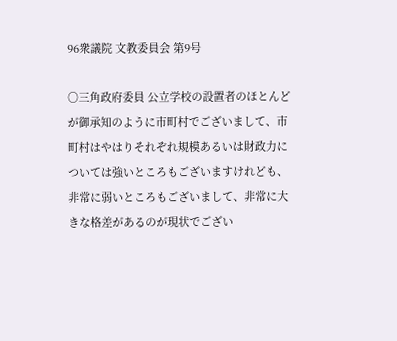96衆議院 文教委員会 第9号

○三角政府委員 公立学校の設置者のほとんどが御承知のように市町村でございまして、市町村はやはりそれぞれ規模あるいは財政力については強いところもございますけれども、非常に弱いところもございまして、非常に大きな格差があるのが現状でござい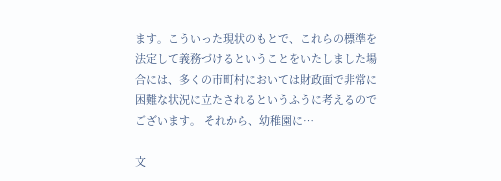ます。こういった現状のもとで、これらの標準を法定して義務づけるということをいたしました場合には、多くの市町村においては財政面で非常に困難な状況に立たされるというふうに考えるのでございます。 それから、幼稚園に…

文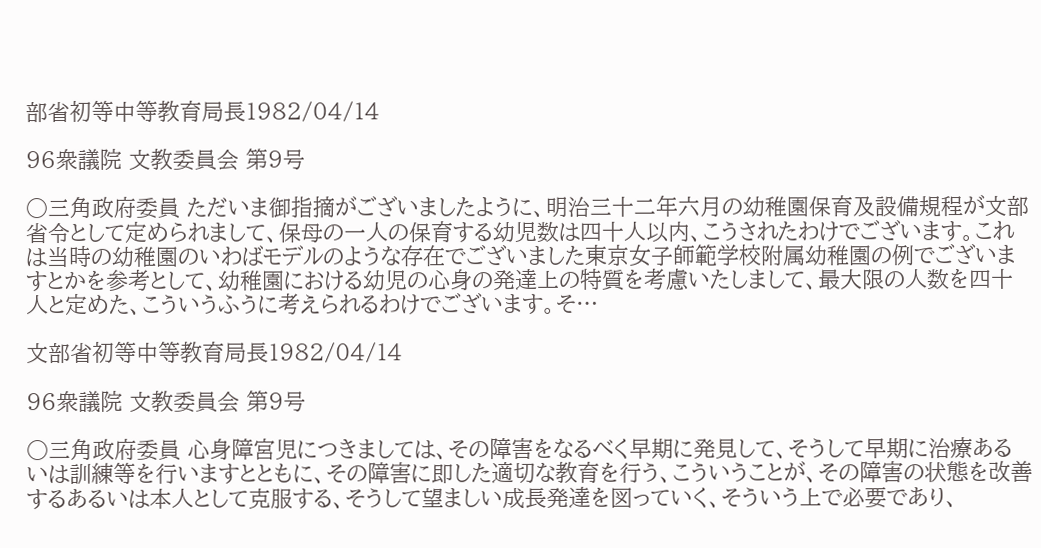部省初等中等教育局長1982/04/14

96衆議院 文教委員会 第9号

○三角政府委員 ただいま御指摘がございましたように、明治三十二年六月の幼稚園保育及設備規程が文部省令として定められまして、保母の一人の保育する幼児数は四十人以内、こうされたわけでございます。これは当時の幼稚園のいわばモデルのような存在でございました東京女子師範学校附属幼稚園の例でございますとかを参考として、幼稚園における幼児の心身の発達上の特質を考慮いたしまして、最大限の人数を四十人と定めた、こういうふうに考えられるわけでございます。そ…

文部省初等中等教育局長1982/04/14

96衆議院 文教委員会 第9号

○三角政府委員 心身障宮児につきましては、その障害をなるべく早期に発見して、そうして早期に治療あるいは訓練等を行いますとともに、その障害に即した適切な教育を行う、こういうことが、その障害の状態を改善するあるいは本人として克服する、そうして望ましい成長発達を図っていく、そういう上で必要であり、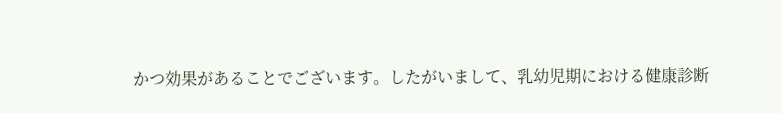かつ効果があることでございます。したがいまして、乳幼児期における健康診断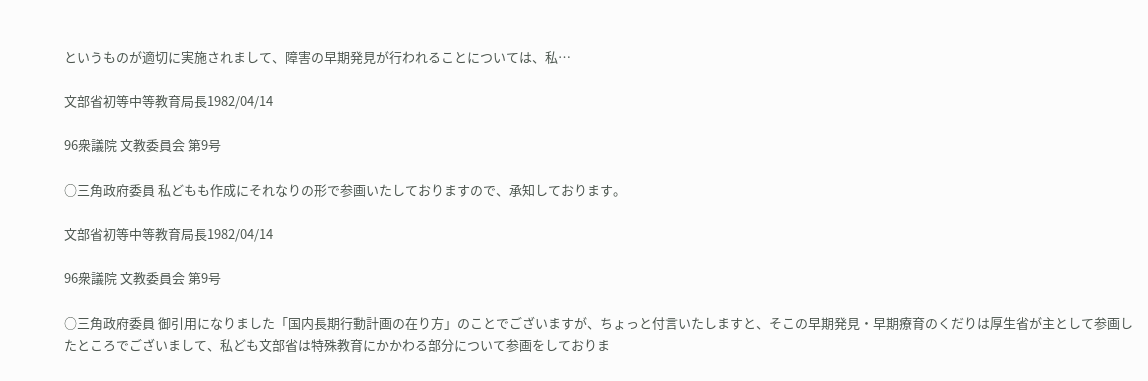というものが適切に実施されまして、障害の早期発見が行われることについては、私…

文部省初等中等教育局長1982/04/14

96衆議院 文教委員会 第9号

○三角政府委員 私どもも作成にそれなりの形で参画いたしておりますので、承知しております。

文部省初等中等教育局長1982/04/14

96衆議院 文教委員会 第9号

○三角政府委員 御引用になりました「国内長期行動計画の在り方」のことでございますが、ちょっと付言いたしますと、そこの早期発見・早期療育のくだりは厚生省が主として参画したところでございまして、私ども文部省は特殊教育にかかわる部分について参画をしておりま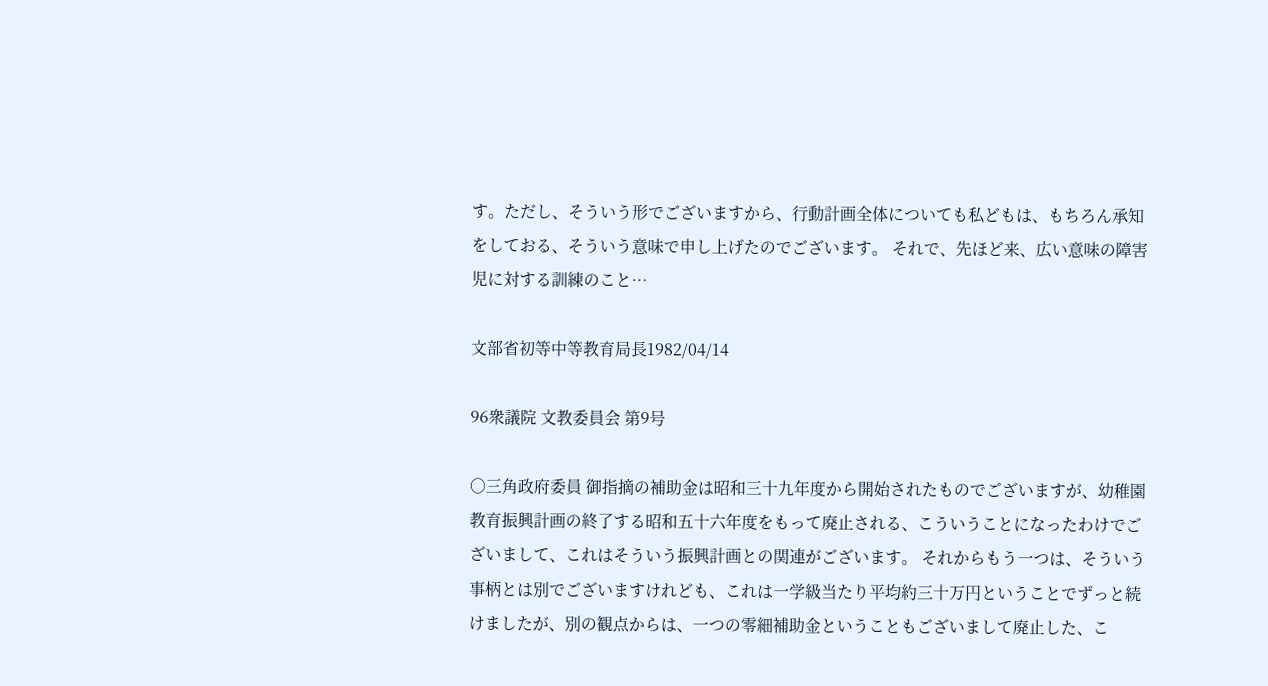す。ただし、そういう形でございますから、行動計画全体についても私どもは、もちろん承知をしておる、そういう意味で申し上げたのでございます。 それで、先ほど来、広い意味の障害児に対する訓練のこと…

文部省初等中等教育局長1982/04/14

96衆議院 文教委員会 第9号

○三角政府委員 御指摘の補助金は昭和三十九年度から開始されたものでございますが、幼稚園教育振興計画の終了する昭和五十六年度をもって廃止される、こういうことになったわけでございまして、これはそういう振興計画との関連がございます。 それからもう一つは、そういう事柄とは別でございますけれども、これは一学級当たり平均約三十万円ということでずっと続けましたが、別の観点からは、一つの零細補助金ということもございまして廃止した、こ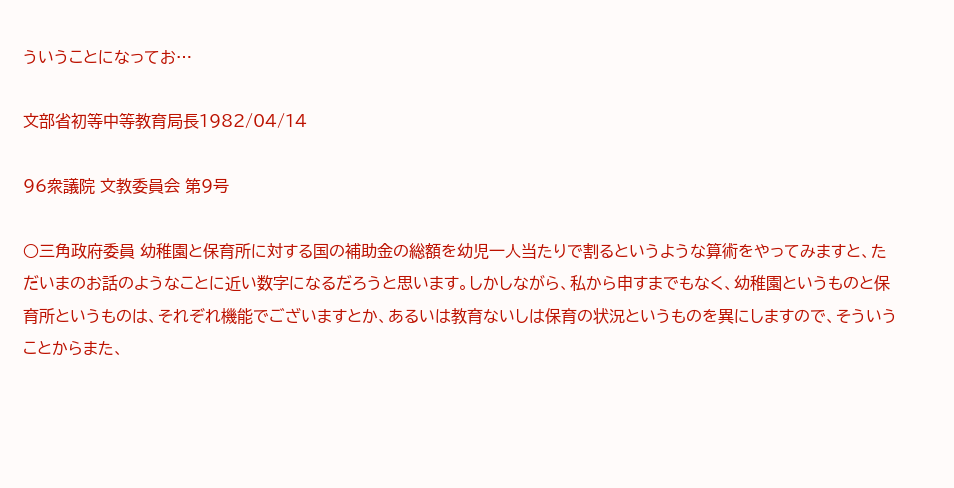ういうことになってお…

文部省初等中等教育局長1982/04/14

96衆議院 文教委員会 第9号

○三角政府委員 幼稚園と保育所に対する国の補助金の総額を幼児一人当たりで割るというような算術をやってみますと、ただいまのお話のようなことに近い数字になるだろうと思います。しかしながら、私から申すまでもなく、幼稚園というものと保育所というものは、それぞれ機能でございますとか、あるいは教育ないしは保育の状況というものを異にしますので、そういうことからまた、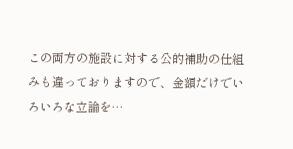この両方の施設に対する公的補助の仕組みも違っておりますので、金額だけでいろいろな立論を…